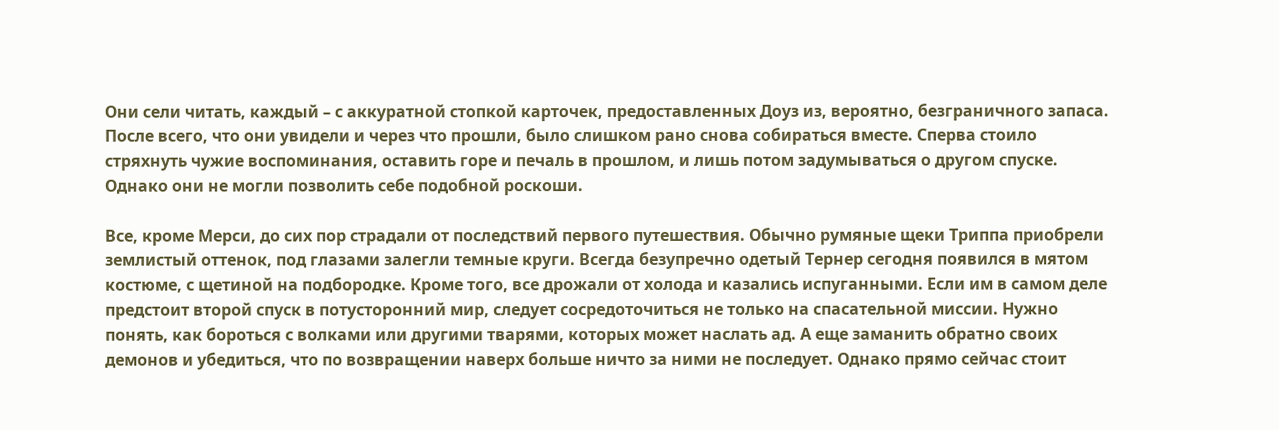Они сели читать, каждый – с аккуратной стопкой карточек, предоставленных Доуз из, вероятно, безграничного запаса. После всего, что они увидели и через что прошли, было слишком рано снова собираться вместе. Сперва стоило стряхнуть чужие воспоминания, оставить горе и печаль в прошлом, и лишь потом задумываться о другом спуске. Однако они не могли позволить себе подобной роскоши.

Все, кроме Мерси, до сих пор страдали от последствий первого путешествия. Обычно румяные щеки Триппа приобрели землистый оттенок, под глазами залегли темные круги. Всегда безупречно одетый Тернер сегодня появился в мятом костюме, с щетиной на подбородке. Кроме того, все дрожали от холода и казались испуганными. Если им в самом деле предстоит второй спуск в потусторонний мир, следует сосредоточиться не только на спасательной миссии. Нужно понять, как бороться с волками или другими тварями, которых может наслать ад. А еще заманить обратно своих демонов и убедиться, что по возвращении наверх больше ничто за ними не последует. Однако прямо сейчас стоит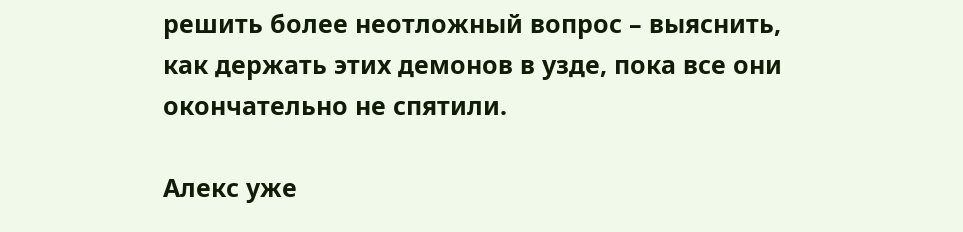решить более неотложный вопрос – выяснить, как держать этих демонов в узде, пока все они окончательно не спятили.

Алекс уже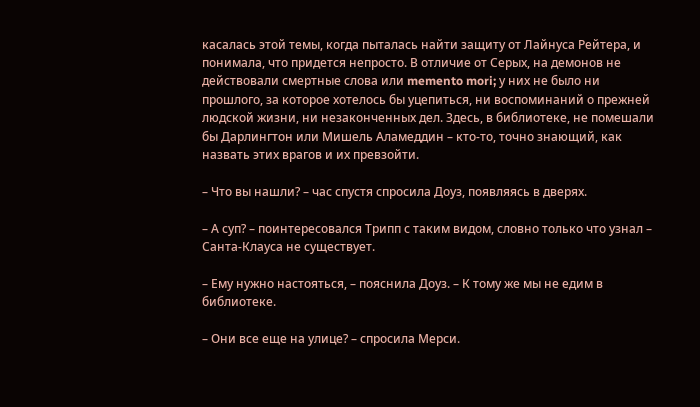касалась этой темы, когда пыталась найти защиту от Лайнуса Рейтера, и понимала, что придется непросто. В отличие от Серых, на демонов не действовали смертные слова или memento mori; у них не было ни прошлого, за которое хотелось бы уцепиться, ни воспоминаний о прежней людской жизни, ни незаконченных дел. Здесь, в библиотеке, не помешали бы Дарлингтон или Мишель Аламеддин – кто-то, точно знающий, как назвать этих врагов и их превзойти.

– Что вы нашли? – час спустя спросила Доуз, появляясь в дверях.

– А суп? – поинтересовался Трипп с таким видом, словно только что узнал – Санта-Клауса не существует.

– Ему нужно настояться, – пояснила Доуз. – К тому же мы не едим в библиотеке.

– Они все еще на улице? – спросила Мерси.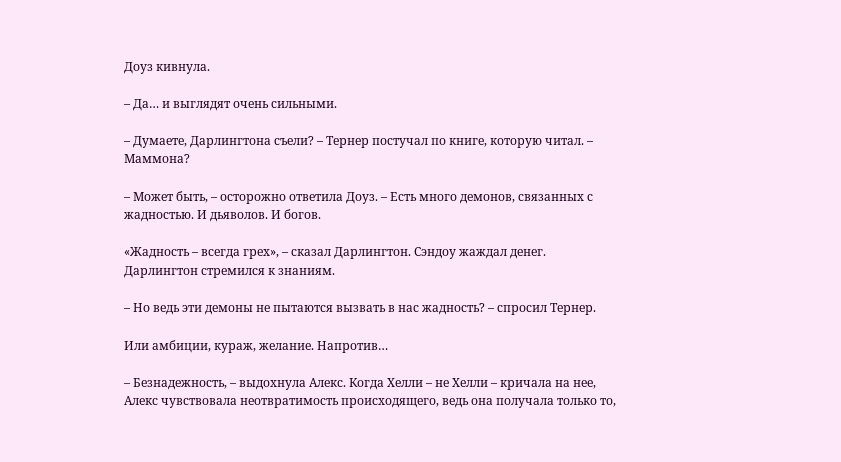Доуз кивнула.

– Да… и выглядят очень сильными.

– Думаете, Дарлингтона съели? – Тернер постучал по книге, которую читал. – Маммона?

– Может быть, – осторожно ответила Доуз. – Есть много демонов, связанных с жадностью. И дьяволов. И богов.

«Жадность – всегда грех», – сказал Дарлингтон. Сэндоу жаждал денег. Дарлингтон стремился к знаниям.

– Но ведь эти демоны не пытаются вызвать в нас жадность? – спросил Тернер.

Или амбиции, кураж, желание. Напротив…

– Безнадежность, – выдохнула Алекс. Когда Хелли – не Хелли – кричала на нее, Алекс чувствовала неотвратимость происходящего, ведь она получала только то,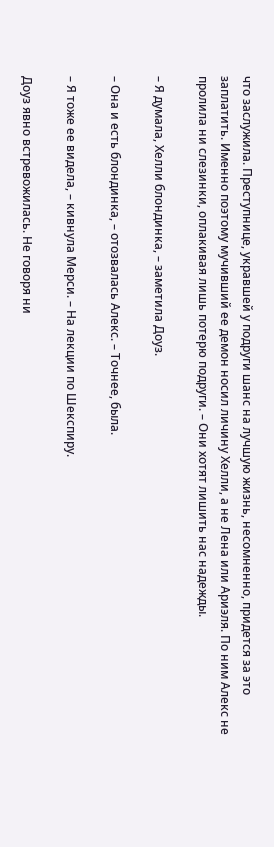что заслужила. Преступнице, укравшей у подруги шанс на лучшую жизнь, несомненно, придется за это заплатить. Именно поэтому мучивший ее демон носил личину Хелли, а не Лена или Ариэля. По ним Алекс не пролила ни слезинки, оплакивая лишь потерю подруги. – Они хотят лишить нас надежды.

– Я думала, Хелли блондинка, – заметила Доуз.

– Она и есть блондинка, – отозвалась Алекс. – Точнее, была.

– Я тоже ее видела, – кивнула Мерси. – На лекции по Шекспиру.

Доуз явно встревожилась. Не говоря ни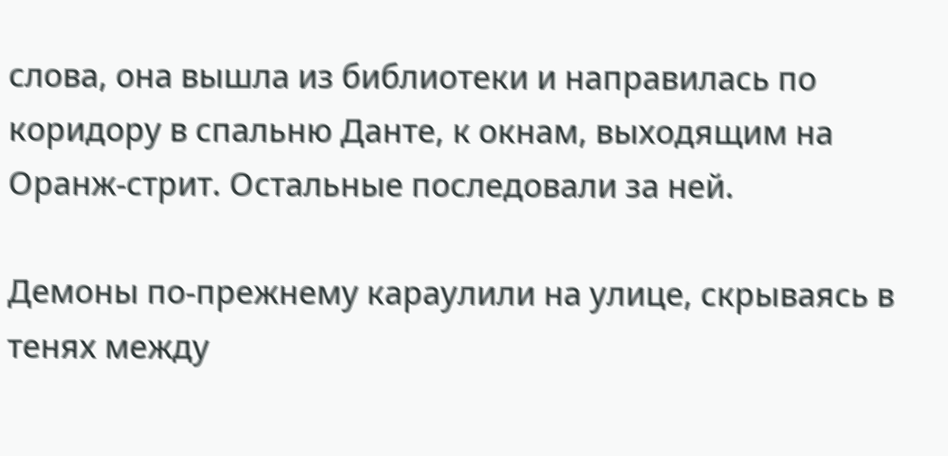слова, она вышла из библиотеки и направилась по коридору в спальню Данте, к окнам, выходящим на Оранж-стрит. Остальные последовали за ней.

Демоны по-прежнему караулили на улице, скрываясь в тенях между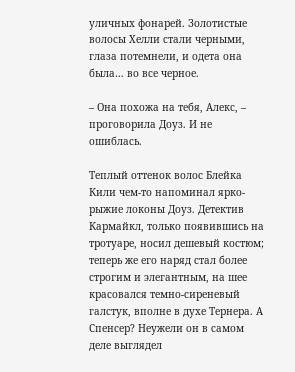уличных фонарей. Золотистые волосы Хелли стали черными, глаза потемнели, и одета она была… во все черное.

– Она похожа на тебя, Алекс, – проговорила Доуз. И не ошиблась.

Теплый оттенок волос Блейка Кили чем-то напоминал ярко-рыжие локоны Доуз. Детектив Кармайкл, только появившись на тротуаре, носил дешевый костюм; теперь же его наряд стал более строгим и элегантным, на шее красовался темно-сиреневый галстук, вполне в духе Тернера. А Спенсер? Неужели он в самом деле выглядел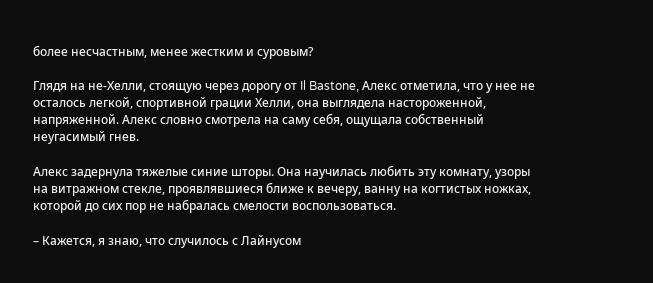более несчастным, менее жестким и суровым?

Глядя на не-Хелли, стоящую через дорогу от Il Bastone, Алекс отметила, что у нее не осталось легкой, спортивной грации Хелли, она выглядела настороженной, напряженной. Алекс словно смотрела на саму себя, ощущала собственный неугасимый гнев.

Алекс задернула тяжелые синие шторы. Она научилась любить эту комнату, узоры на витражном стекле, проявлявшиеся ближе к вечеру, ванну на когтистых ножках, которой до сих пор не набралась смелости воспользоваться.

– Кажется, я знаю, что случилось с Лайнусом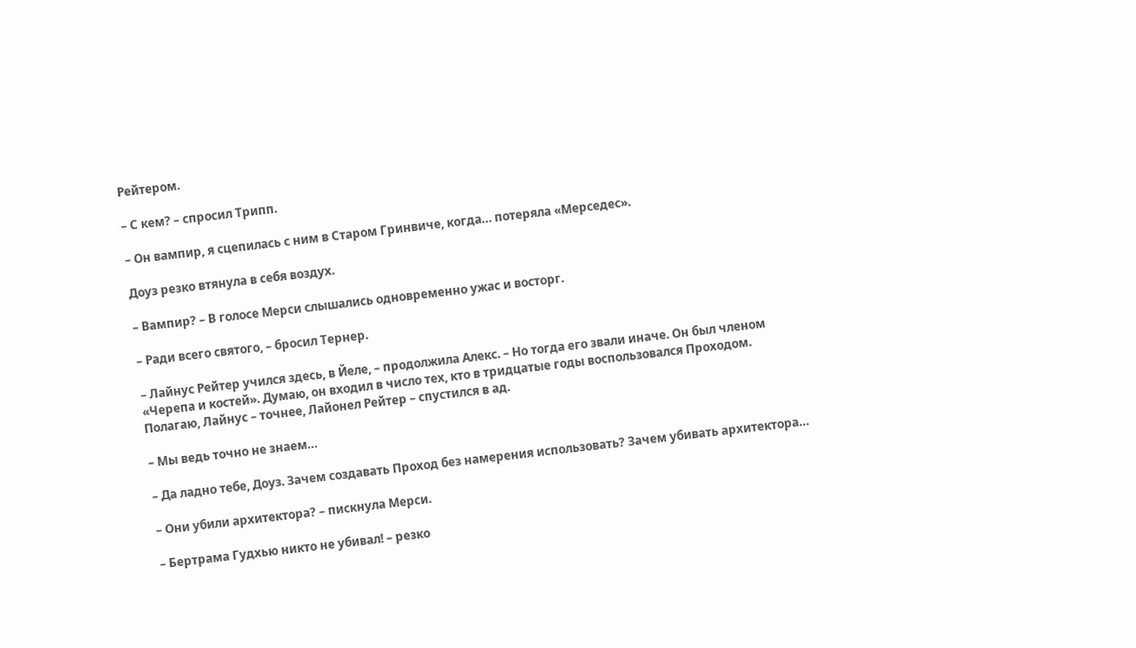Рейтером.

– С кем? – спросил Трипп.

– Он вампир, я сцепилась с ним в Старом Гринвиче, когда… потеряла «Мерседес».

Доуз резко втянула в себя воздух.

– Вампир? – В голосе Мерси слышались одновременно ужас и восторг.

– Ради всего святого, – бросил Тернер.

– Лайнус Рейтер учился здесь, в Йеле, – продолжила Алекс. – Но тогда его звали иначе. Он был членом «Черепа и костей». Думаю, он входил в число тех, кто в тридцатые годы воспользовался Проходом. Полагаю, Лайнус – точнее, Лайонел Рейтер – спустился в ад.

– Мы ведь точно не знаем…

– Да ладно тебе, Доуз. Зачем создавать Проход без намерения использовать? Зачем убивать архитектора…

– Они убили архитектора? – пискнула Мерси.

– Бертрама Гудхью никто не убивал! – резко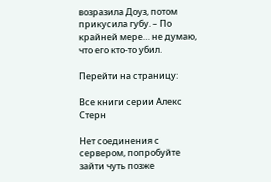возразила Доуз, потом прикусила губу. – По крайней мере… не думаю, что его кто-то убил.

Перейти на страницу:

Все книги серии Алекс Стерн

Нет соединения с сервером, попробуйте зайти чуть позже